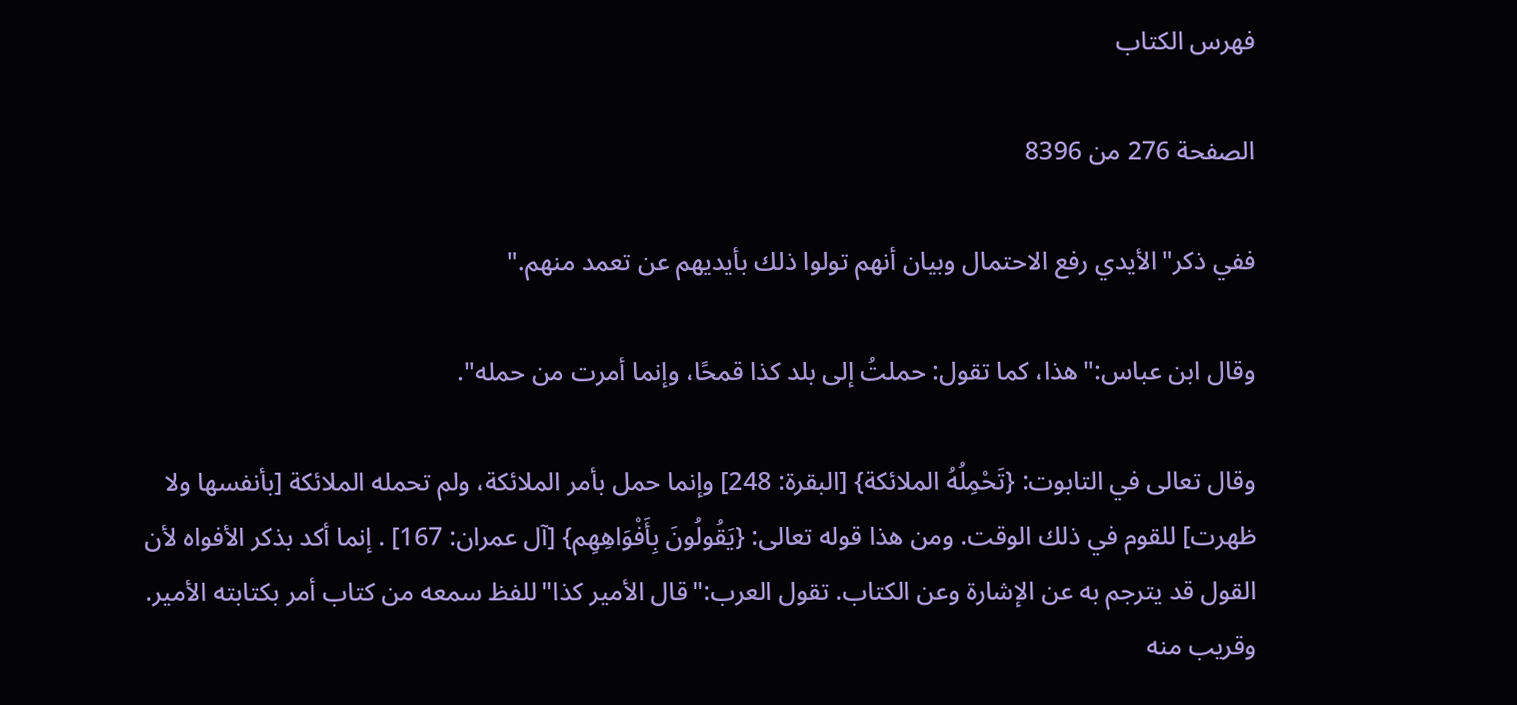فهرس الكتاب

الصفحة 276 من 8396

ففي ذكر"الأيدي رفع الاحتمال وبيان أنهم تولوا ذلك بأيديهم عن تعمد منهم."

وقال ابن عباس:"هذا، كما تقول: حملتُ إلى بلد كذا قمحًا، وإنما أمرت من حمله".

وقال تعالى في التابوت: {تَحْمِلُهُ الملائكة} [البقرة: 248] وإنما حمل بأمر الملائكة، ولم تحمله الملائكة [بأنفسها ولا ظهرت] للقوم في ذلك الوقت. ومن هذا قوله تعالى: {يَقُولُونَ بِأَفْوَاهِهِم} [آل عمران: 167] . إنما أكد بذكر الأفواه لأن القول قد يترجم به عن الإشارة وعن الكتاب. تقول العرب:"قال الأمير كذا"للفظ سمعه من كتاب أمر بكتابته الأمير. وقريب منه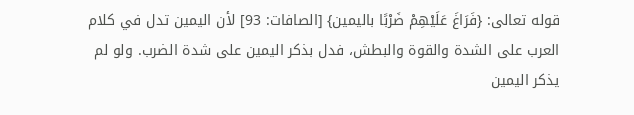قوله تعالى: {فَرَاغَ عَلَيْهِمْ ضَرْبًا باليمين} [الصافات: 93] لأن اليمين تدل في كلام العرب على الشدة والقوة والبطش، فدل بذكر اليمين على شدة الضرب. ولو لم يذكر اليمين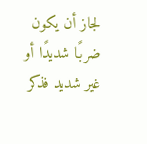لجاز أن يكون ضربًا شديدًا أو غير شديد فذكر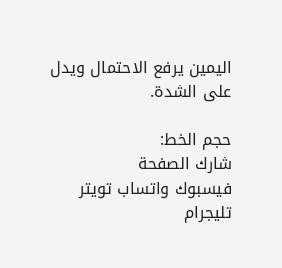اليمين يرفع الاحتمال ويدل على الشدة.

حجم الخط:
شارك الصفحة
فيسبوك واتساب تويتر تليجرام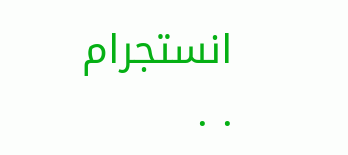انستجرام
. .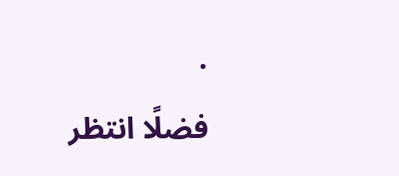.
فضلًا انتظر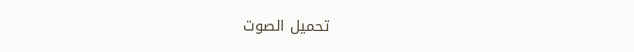تحميل الصوت